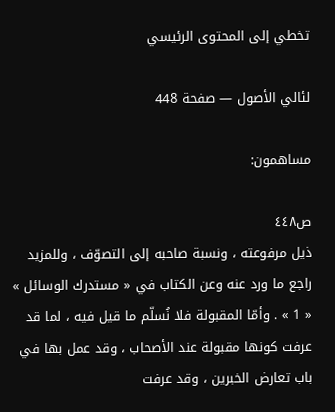تخطي إلى المحتوى الرئيسي

لئالي الأصول — صفحة 448

مساهمون:

ص٤٤٨
ذيل مرفوعته ، ونسبة صاحبه إلى التصوّف ، وللمزيد راجع ما ورد عنه وعن الكتاب في « مستدرك الوسائل » « 1 » . وأمّا المقبولة فلا نُسلّم ما قيل فيه ، لما قد عرفت كونها مقبولة عند الأصحاب ، وقد عمل بها في باب تعارض الخبرين ، وقد عرفت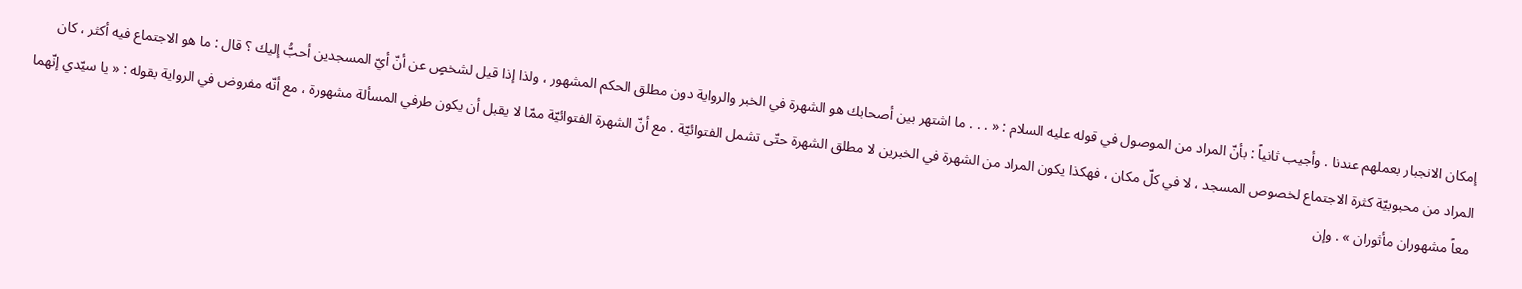إمكان الانجبار بعملهم عندنا . وأجيب ثانياً : بأنّ المراد من الموصول في قوله عليه السلام : « . . . ما اشتهر بين أصحابك هو الشهرة في الخبر والرواية دون مطلق الحكم المشهور ، ولذا إذا قيل لشخصٍ عن أنّ أيّ المسجدين أحبُّ إليك ؟ قال : ما هو الاجتماع فيه أكثر ، كان المراد من محبوبيّة كثرة الاجتماع لخصوص المسجد ، لا في كلّ مكان ، فهكذا يكون المراد من الشهرة في الخبرين لا مطلق الشهرة حتّى تشمل الفتوائيّة . مع أنّ الشهرة الفتوائيّة ممّا لا يقبل أن يكون طرفي المسألة مشهورة ، مع أنّه مفروض في الرواية بقوله : « يا سيّدي إنّهما معاً مشهوران مأثوران » . وإن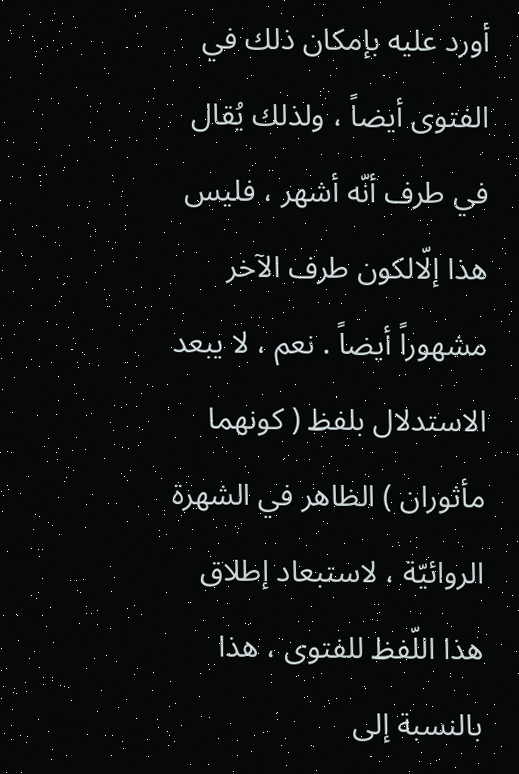أورد عليه بإمكان ذلك في الفتوى أيضاً ، ولذلك يُقال في طرف أنّه أشهر ، فليس هذا إلّالكون طرف الآخر مشهوراً أيضاً . نعم ، لا يبعد الاستدلال بلفظ ( كونهما مأثوران ) الظاهر في الشهرة الروائيّة ، لاستبعاد إطلاق هذا اللّفظ للفتوى ، هذا بالنسبة إلى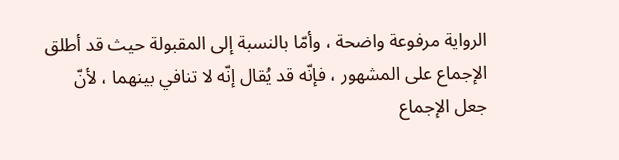الرواية مرفوعة واضحة ، وأمّا بالنسبة إلى المقبولة حيث قد أطلق الإجماع على المشهور ، فإنّه قد يُقال إنّه لا تنافي بينهما ، لأنّ جعل الإجماع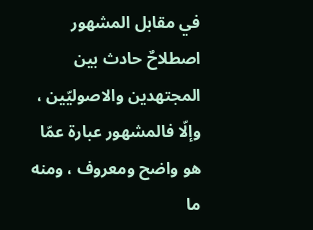في مقابل المشهور اصطلاحٌ حادث بين المجتهدين والاصوليّين ، وإلّا فالمشهور عبارة عمّا هو واضح ومعروف ، ومنه ما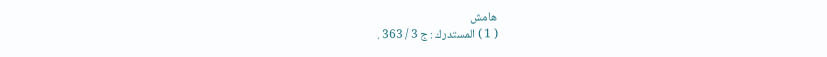هامش
( 1 ) المستدرك : ج 3 / 363 .